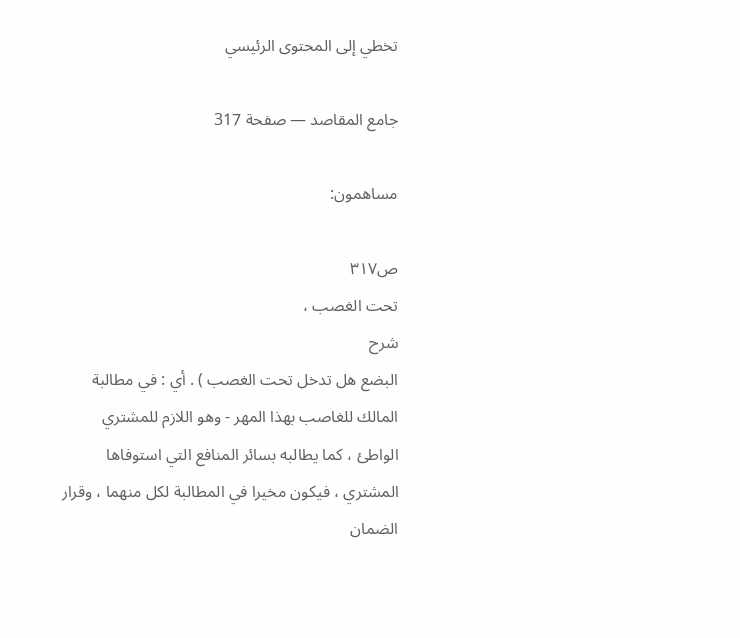تخطي إلى المحتوى الرئيسي

جامع المقاصد — صفحة 317

مساهمون:

ص٣١٧
تحت الغصب ،
شرح
البضع هل تدخل تحت الغصب ) . أي : في مطالبة المالك للغاصب بهذا المهر - وهو اللازم للمشتري الواطئ ، كما يطالبه بسائر المنافع التي استوفاها المشتري ، فيكون مخيرا في المطالبة لكل منهما ، وقرار الضمان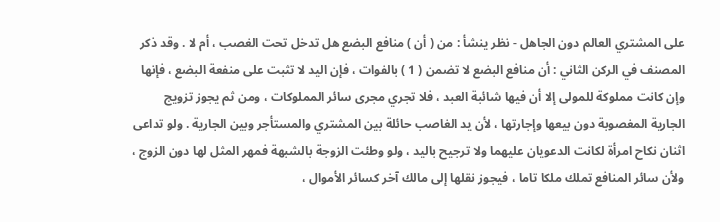على المشتري العالم دون الجاهل - نظر ينشأ : من ( أن ) منافع البضع هل تدخل تحت الغصب ، أم لا . وقد ذكر المصنف في الركن الثاني : أن منافع البضع لا تضمن ( 1 ) بالفوات ، فإن اليد لا تثبت على منفعة البضع ، فإنها وإن كانت مملوكة للمولى إلا أن فيها شائبة العبد ، فلا تجري مجرى سائر المملوكات ، ومن ثم يجوز تزويج الجارية المغصوبة دون بيعها وإجارتها ، لأن يد الغاصب حائلة بين المشتري والمستأجر وبين الجارية . ولو تداعى اثنان نكاح امرأة لكانت الدعويان عليهما ولا ترجيح باليد ، ولو وطئت الزوجة بالشبهة فمهر المثل لها دون الزوج ، ولأن سائر المنافع تملك ملكا تاما ، فيجوز نقلها إلى مالك آخر كسائر الأموال ،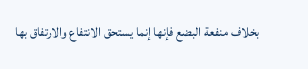بخلاف منفعة البضع فإنها إنما يستحق الانتفاع والارتفاق بها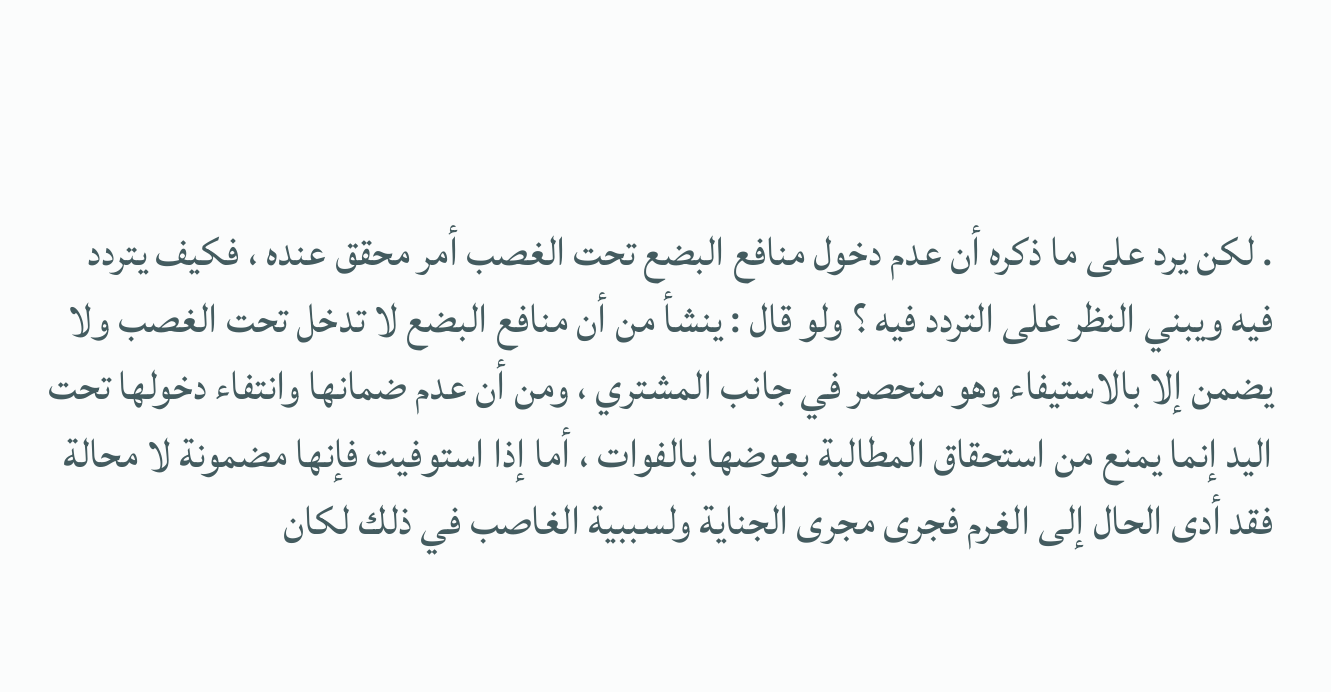. لكن يرد على ما ذكره أن عدم دخول منافع البضع تحت الغصب أمر محقق عنده ، فكيف يتردد فيه ويبني النظر على التردد فيه ؟ ولو قال : ينشأ من أن منافع البضع لا تدخل تحت الغصب ولا يضمن إلا بالاستيفاء وهو منحصر في جانب المشتري ، ومن أن عدم ضمانها وانتفاء دخولها تحت اليد إنما يمنع من استحقاق المطالبة بعوضها بالفوات ، أما إذا استوفيت فإنها مضمونة لا محالة فقد أدى الحال إلى الغرم فجرى مجرى الجناية ولسببية الغاصب في ذلك لكان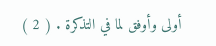أولى وأوفق لما في التذكرة . ( 2 )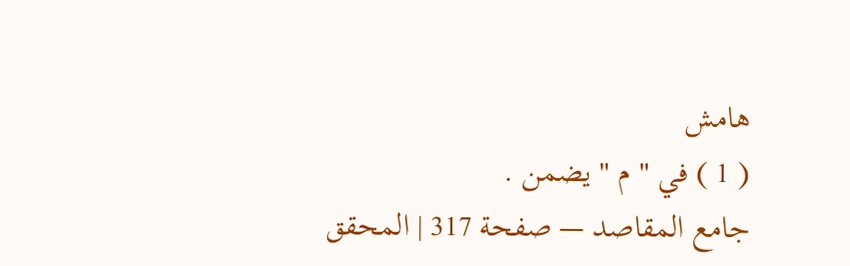هامش
( 1 ) في " م " يضمن .
جامع المقاصد — صفحة 317 | المحقق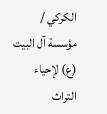الكركي / مؤسسة آل البيت (ع) لإحياء التراث